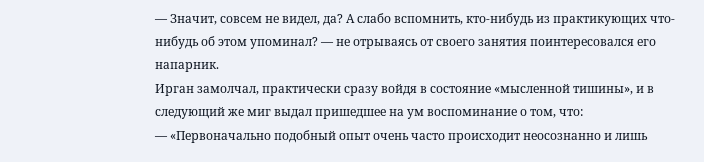— Значит, совсем не видел, да? А слабо вспомнить, кто-нибудь из практикующих что-нибудь об этом упоминал? — не отрываясь от своего занятия поинтересовался его напарник.
Ирган замолчал, практически сразу войдя в состояние «мысленной тишины», и в следующий же миг выдал пришедшее на ум воспоминание о том, что:
— «Первоначально подобный опыт очень часто происходит неосознанно и лишь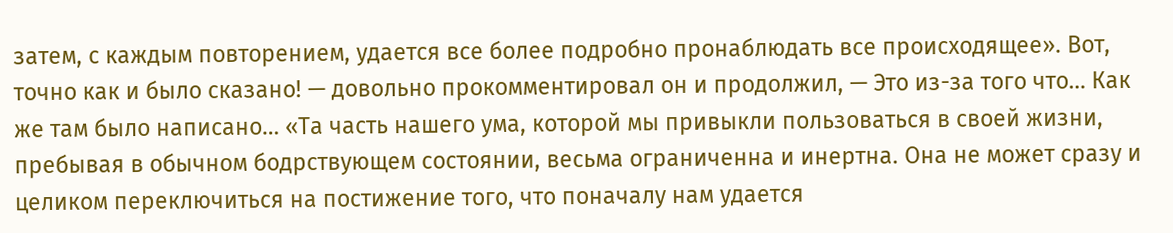затем, с каждым повторением, удается все более подробно пронаблюдать все происходящее». Вот, точно как и было сказано! — довольно прокомментировал он и продолжил, — Это из-за того что… Как же там было написано… «Та часть нашего ума, которой мы привыкли пользоваться в своей жизни, пребывая в обычном бодрствующем состоянии, весьма ограниченна и инертна. Она не может сразу и целиком переключиться на постижение того, что поначалу нам удается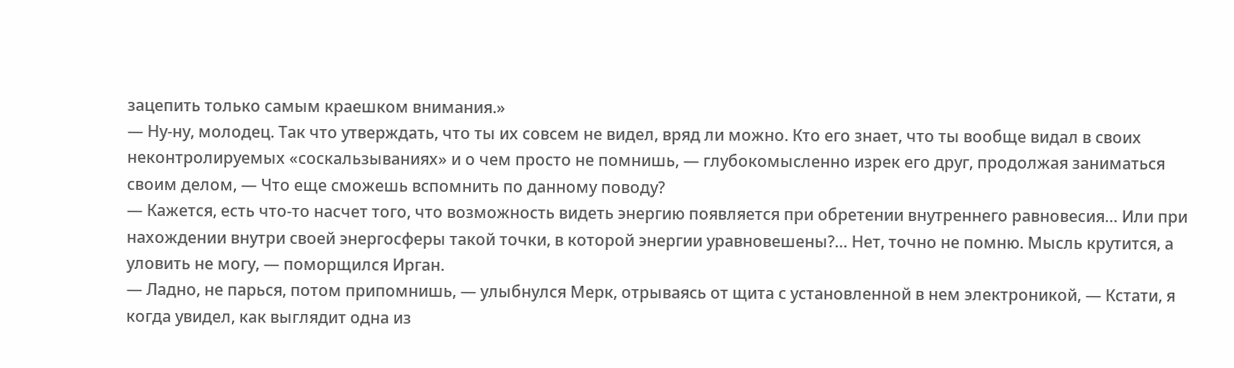зацепить только самым краешком внимания.»
— Ну-ну, молодец. Так что утверждать, что ты их совсем не видел, вряд ли можно. Кто его знает, что ты вообще видал в своих неконтролируемых «соскальзываниях» и о чем просто не помнишь, — глубокомысленно изрек его друг, продолжая заниматься своим делом, — Что еще сможешь вспомнить по данному поводу?
— Кажется, есть что-то насчет того, что возможность видеть энергию появляется при обретении внутреннего равновесия… Или при нахождении внутри своей энергосферы такой точки, в которой энергии уравновешены?… Нет, точно не помню. Мысль крутится, а уловить не могу, — поморщился Ирган.
— Ладно, не парься, потом припомнишь, — улыбнулся Мерк, отрываясь от щита с установленной в нем электроникой, — Кстати, я когда увидел, как выглядит одна из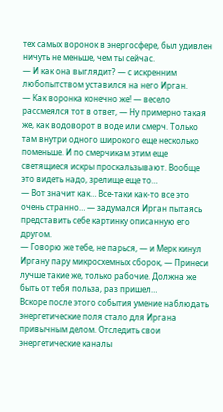тех самых воронок в энергосфере, был удивлен ничуть не меньше, чем ты сейчас.
— И как она выглядит? — с искренним любопытством уставился на него Ирган.
— Как воронка конечно же! — весело рассмеялся тот в ответ, — Ну примерно такая же, как водоворот в воде или смерч. Только там внутри одного широкого еще несколько поменьше. И по смерчикам этим еще светящиеся искры проскальзывают. Вообще это видеть надо, зрелище еще то…
— Вот значит как… Все-таки как-то все это очень странно… — задумался Ирган пытаясь представить себе картинку описанную его другом.
— Говорю же тебе, не парься, — и Мерк кинул Иргану пару микросхемных сборок, — Принеси лучше такие же, только рабочие. Должна же быть от тебя польза, раз пришел…
Вскоре после этого события умение наблюдать энергетические поля стало для Иргана привычным делом. Отследить свои энергетические каналы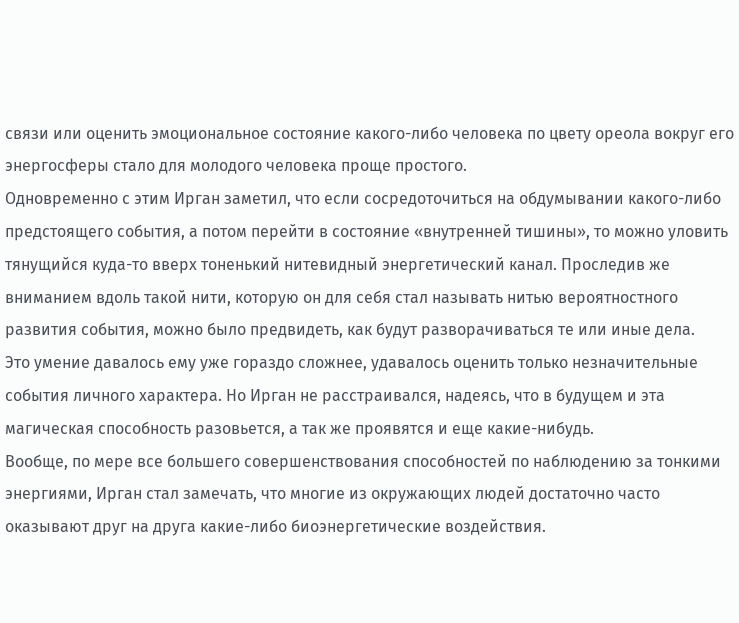связи или оценить эмоциональное состояние какого-либо человека по цвету ореола вокруг его энергосферы стало для молодого человека проще простого.
Одновременно с этим Ирган заметил, что если сосредоточиться на обдумывании какого-либо предстоящего события, а потом перейти в состояние «внутренней тишины», то можно уловить тянущийся куда-то вверх тоненький нитевидный энергетический канал. Проследив же вниманием вдоль такой нити, которую он для себя стал называть нитью вероятностного развития события, можно было предвидеть, как будут разворачиваться те или иные дела.
Это умение давалось ему уже гораздо сложнее, удавалось оценить только незначительные события личного характера. Но Ирган не расстраивался, надеясь, что в будущем и эта магическая способность разовьется, а так же проявятся и еще какие-нибудь.
Вообще, по мере все большего совершенствования способностей по наблюдению за тонкими энергиями, Ирган стал замечать, что многие из окружающих людей достаточно часто оказывают друг на друга какие-либо биоэнергетические воздействия.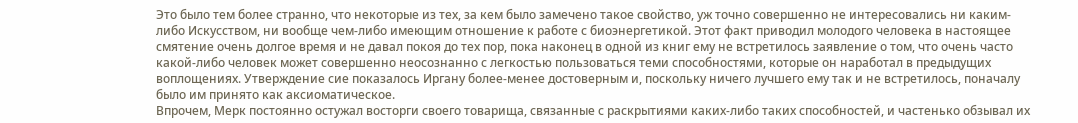Это было тем более странно, что некоторые из тех, за кем было замечено такое свойство, уж точно совершенно не интересовались ни каким-либо Искусством, ни вообще чем-либо имеющим отношение к работе с биоэнергетикой. Этот факт приводил молодого человека в настоящее смятение очень долгое время и не давал покоя до тех пор, пока наконец в одной из книг ему не встретилось заявление о том, что очень часто какой-либо человек может совершенно неосознанно с легкостью пользоваться теми способностями, которые он наработал в предыдущих воплощениях. Утверждение сие показалось Иргану более-менее достоверным и, поскольку ничего лучшего ему так и не встретилось, поначалу было им принято как аксиоматическое.
Впрочем, Мерк постоянно остужал восторги своего товарища, связанные с раскрытиями каких-либо таких способностей, и частенько обзывал их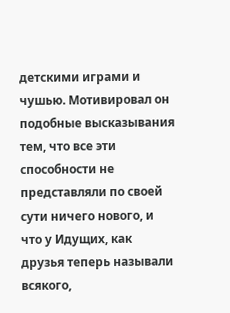детскими играми и чушью. Мотивировал он подобные высказывания тем, что все эти способности не представляли по своей сути ничего нового, и что у Идущих, как друзья теперь называли всякого,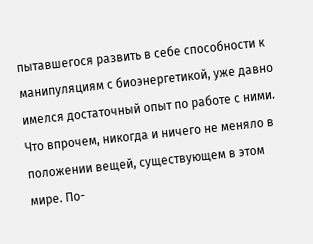пытавшегося развить в себе способности к манипуляциям с биоэнергетикой, уже давно имелся достаточный опыт по работе с ними. Что впрочем, никогда и ничего не меняло в положении вещей, существующем в этом мире. По-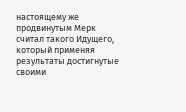настоящему же продвинутым Мерк считал такого Идущего, который применяя результаты достигнутые своими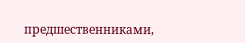предшественниками,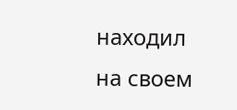находил на своем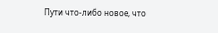Пути что-либо новое, что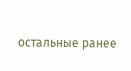остальные ранее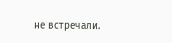не встречали.